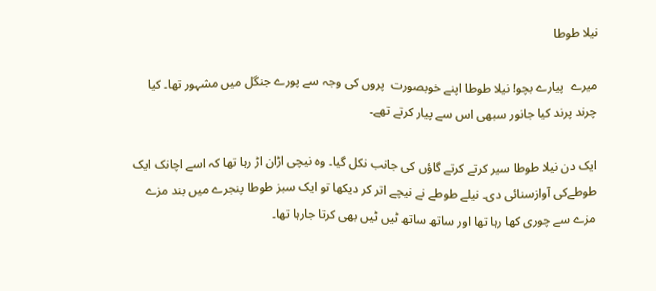نیلا طوطا

میرے  پیارے بچو! نیلا طوطا اپنے خوبصورت  پروں کی وجہ سے پورے جنگل میں مشہور تھا۔ کیا چرند پرند کیا جانور سبھی اس سے پیار کرتے تھے۔

ایک دن نیلا طوطا سیر کرتے کرتے گاؤں کی جانب نکل گیا۔ وہ نیچی اڑان اڑ رہا تھا کہ اسے اچانک ایک طوطےکی آوازسنائی دی۔ نیلے طوطے نے نیچے اتر کر دیکھا تو ایک سبز طوطا پنجرے میں بند مزے مزے سے چوری کھا رہا تھا اور ساتھ ساتھ ٹیں ٹیں بھی کرتا جارہا تھا۔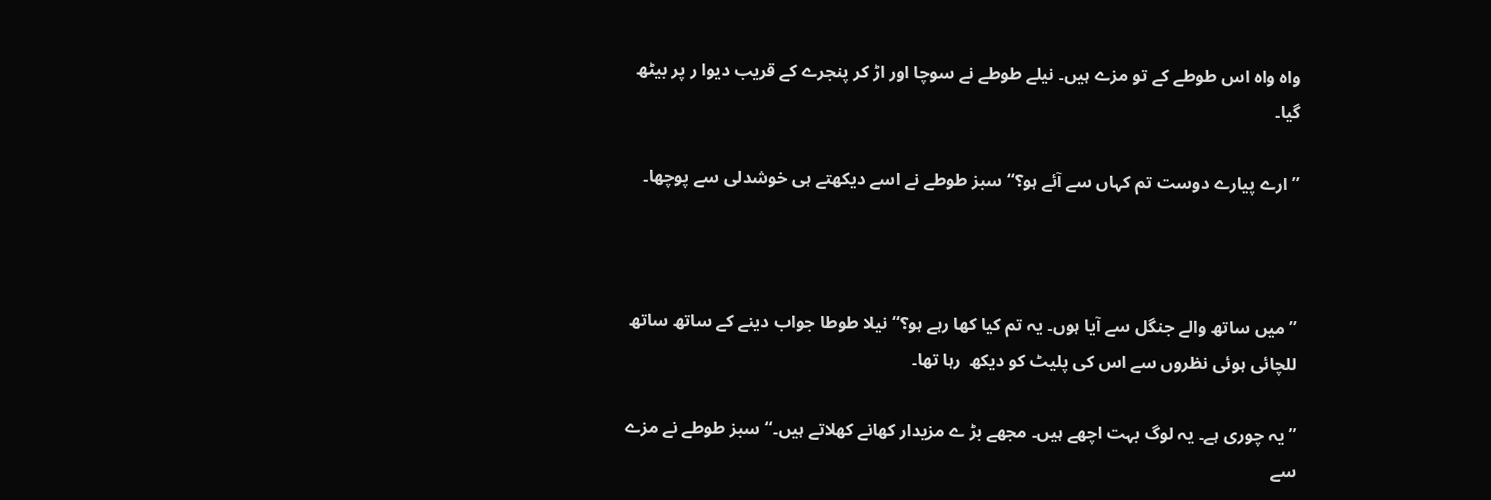واہ واہ اس طوطے کے تو مزے ہیں۔ نیلے طوطے نے سوچا اور اڑ کر پنجرے کے قریب دیوا ر پر بیٹھ گیا۔

’’ارے پیارے دوست تم کہاں سے آئے ہو؟‘‘ سبز طوطے نے اسے دیکھتے ہی خوشدلی سے پوچھا۔



’’میں ساتھ والے جنگل سے آیا ہوں۔ یہ تم کیا کھا رہے ہو؟‘‘ نیلا طوطا جواب دینے کے ساتھ ساتھ للچائی ہوئی نظروں سے اس کی پلیٹ کو دیکھ  رہا تھا۔

’’یہ چوری ہے۔ یہ لوگ بہت اچھے ہیں۔ مجھے بڑ ے مزیدار کھانے کھلاتے ہیں۔‘‘ سبز طوطے نے مزے سے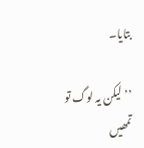بتایا۔

’’لیکن یہ لوگ تو تمھیں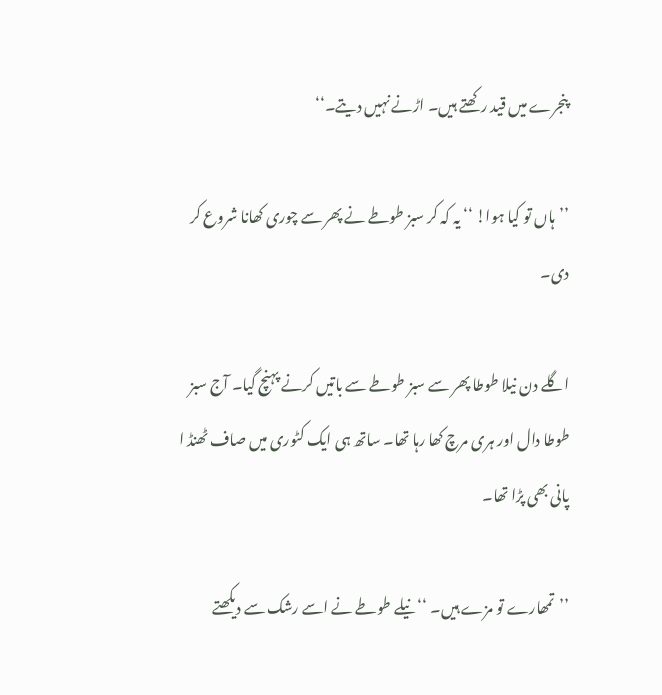پنجرے میں قید رکھتے ہیں۔ اڑنے نہیں دیتے۔‘‘

’’ہاں تو کیا ہوا! ‘‘ یہ کہ کر سبز طوطے نے پھر سے چوری کھانا شروع کر دی۔

اگلے دن نیلا طوطا پھر سے سبز طوطے سے باتیں کرنے پہنچ گیا۔ آج سبز طوطا دال اور ہری مرچ کھا رہا تھا۔ ساتھ ہی ایک کٹوری میں صاف ٹھنڈ ا پانی بھی پڑا تھا۔

’’تمھارے تو مزے ہیں۔ ‘‘ نیلے طوطے نے اسے رشک سے دیکھتے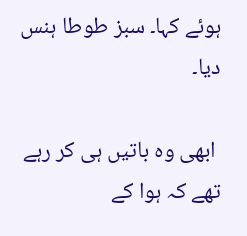ہوئے کہا۔ سبز طوطا ہنس دیا۔

 ابھی وہ باتیں ہی کر رہے تھے کہ ہوا کے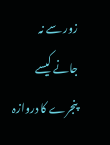زور سے نہ جانے کیسے پنجرے کا دروازہ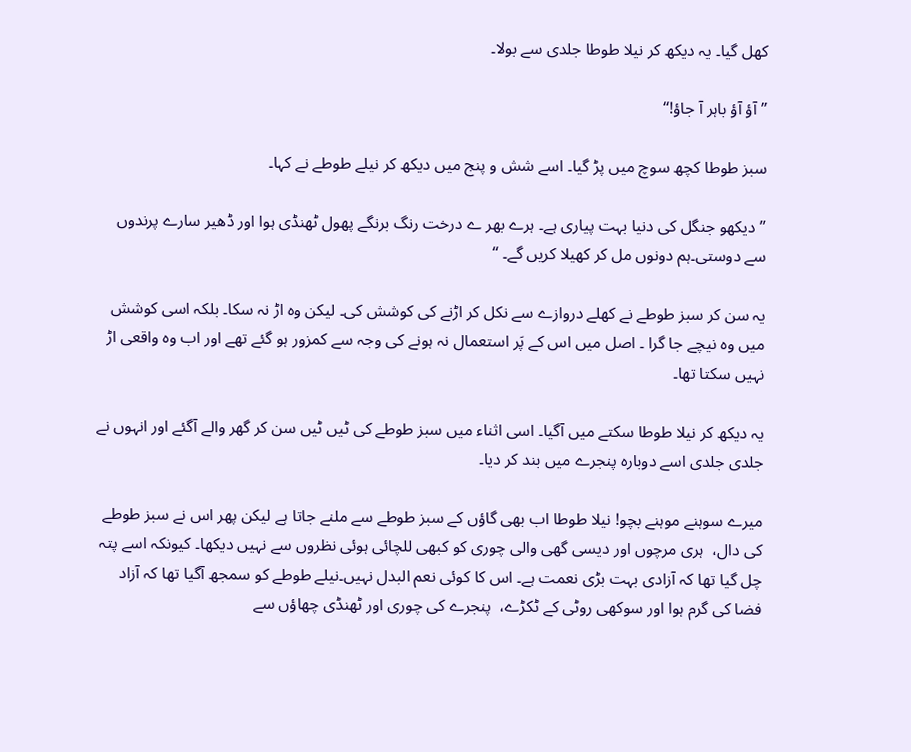کھل گیا۔ یہ دیکھ کر نیلا طوطا جلدی سے بولا۔

’’آؤ آؤ باہر آ جاؤ!‘‘

سبز طوطا کچھ سوچ میں پڑ گیا۔ اسے شش و پنج میں دیکھ کر نیلے طوطے نے کہا۔

’’دیکھو جنگل کی دنیا بہت پیاری ہے۔ ہرے بھر ے درخت رنگ برنگے پھول ٹھنڈی ہوا اور ڈھیر سارے پرندوں سے دوستی۔ہم دونوں مل کر کھیلا کریں گے۔ ‘‘

یہ سن کر سبز طوطے نے کھلے دروازے سے نکل کر اڑنے کی کوشش کی۔ لیکن وہ اڑ نہ سکا۔ بلکہ اسی کوشش میں وہ نیچے جا گرا ۔ اصل میں اس کے پَر استعمال نہ ہونے کی وجہ سے کمزور ہو گئے تھے اور اب وہ واقعی اڑ نہیں سکتا تھا۔

یہ دیکھ کر نیلا طوطا سکتے میں آگیا۔ اسی اثناء میں سبز طوطے کی ٹیں ٹیں سن کر گھر والے آگئے اور انہوں نے جلدی جلدی اسے دوبارہ پنجرے میں بند کر دیا۔

میرے سوہنے موہنے بچو! نیلا طوطا اب بھی گاؤں کے سبز طوطے سے ملنے جاتا ہے لیکن پھر اس نے سبز طوطے کی دال،  ہری مرچوں اور دیسی گھی والی چوری کو کبھی للچائی ہوئی نظروں سے نہیں دیکھا۔ کیونکہ اسے پتہ چل گیا تھا کہ آزادی بہت بڑی نعمت ہے۔ اس کا کوئی نعم البدل نہیں۔نیلے طوطے کو سمجھ آگیا تھا کہ آزاد فضا کی گرم ہوا اور سوکھی روٹی کے ٹکڑے،  پنجرے کی چوری اور ٹھنڈی چھاؤں سے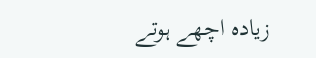زیادہ اچھے ہوتے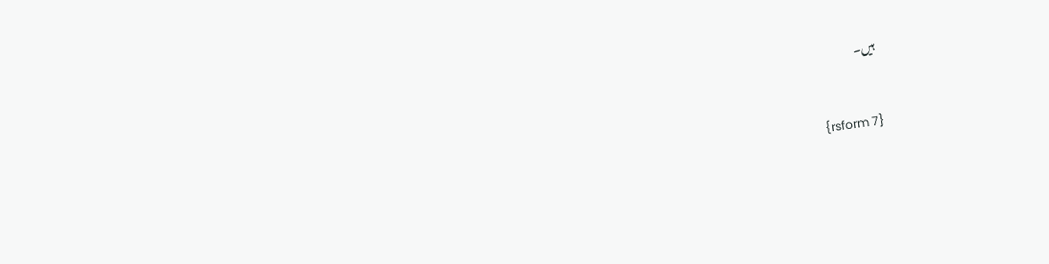ہیں۔


{rsform 7}